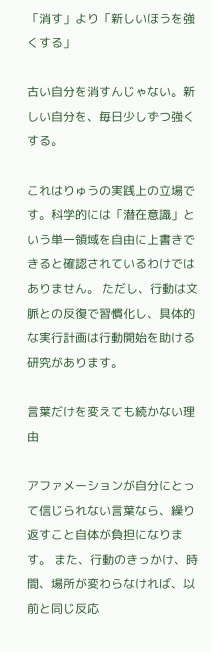「消す」より「新しいほうを強くする」

古い自分を消すんじゃない。新しい自分を、毎日少しずつ強くする。

これはりゅうの実践上の立場です。科学的には「潜在意識」という単一領域を自由に上書きできると確認されているわけではありません。 ただし、行動は文脈との反復で習慣化し、具体的な実行計画は行動開始を助ける研究があります。

言葉だけを変えても続かない理由

アファメーションが自分にとって信じられない言葉なら、繰り返すこと自体が負担になります。 また、行動のきっかけ、時間、場所が変わらなければ、以前と同じ反応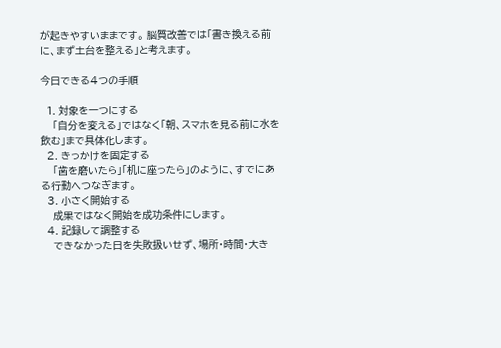が起きやすいままです。 脳質改善では「書き換える前に、まず土台を整える」と考えます。

今日できる4つの手順

  1. 対象を一つにする
    「自分を変える」ではなく「朝、スマホを見る前に水を飲む」まで具体化します。
  2. きっかけを固定する
    「歯を磨いたら」「机に座ったら」のように、すでにある行動へつなぎます。
  3. 小さく開始する
    成果ではなく開始を成功条件にします。
  4. 記録して調整する
    できなかった日を失敗扱いせず、場所・時間・大き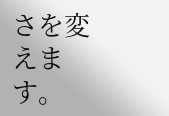さを変えます。